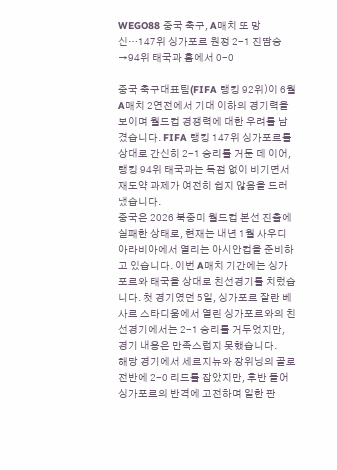WEGO88 중국 축구, A매치 또 망신…147위 싱가포르 원정 2-1 진땀승→94위 태국과 홈에서 0-0

중국 축구대표팀(FIFA 랭킹 92위)이 6월 A매치 2연전에서 기대 이하의 경기력을 보이며 월드컵 경쟁력에 대한 우려를 남겼습니다. FIFA 랭킹 147위 싱가포르를 상대로 간신히 2-1 승리를 거둔 데 이어, 랭킹 94위 태국과는 득점 없이 비기면서 재도약 과제가 여전히 쉽지 않음을 드러냈습니다.
중국은 2026 북중미 월드컵 본선 진출에 실패한 상태로, 현재는 내년 1월 사우디아라비아에서 열리는 아시안컵을 준비하고 있습니다. 이번 A매치 기간에는 싱가포르와 태국을 상대로 친선경기를 치렀습니다. 첫 경기였던 5일, 싱가포르 잘란 베사르 스타디움에서 열린 싱가포르와의 친선경기에서는 2-1 승리를 거두었지만, 경기 내용은 만족스럽지 못했습니다.
해당 경기에서 세르지뉴와 장위닝의 골로 전반에 2-0 리드를 잡았지만, 후반 들어 싱가포르의 반격에 고전하며 일한 판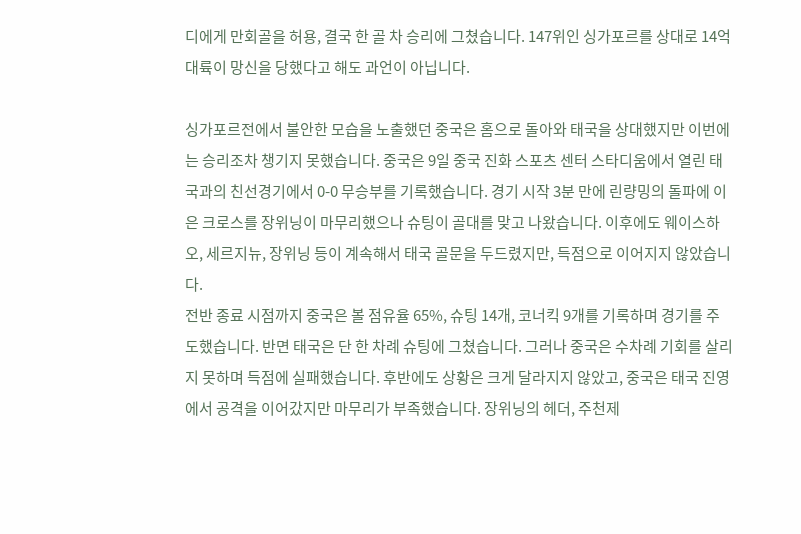디에게 만회골을 허용, 결국 한 골 차 승리에 그쳤습니다. 147위인 싱가포르를 상대로 14억 대륙이 망신을 당했다고 해도 과언이 아닙니다.

싱가포르전에서 불안한 모습을 노출했던 중국은 홈으로 돌아와 태국을 상대했지만 이번에는 승리조차 챙기지 못했습니다. 중국은 9일 중국 진화 스포츠 센터 스타디움에서 열린 태국과의 친선경기에서 0-0 무승부를 기록했습니다. 경기 시작 3분 만에 린량밍의 돌파에 이은 크로스를 장위닝이 마무리했으나 슈팅이 골대를 맞고 나왔습니다. 이후에도 웨이스하오, 세르지뉴, 장위닝 등이 계속해서 태국 골문을 두드렸지만, 득점으로 이어지지 않았습니다.
전반 종료 시점까지 중국은 볼 점유율 65%, 슈팅 14개, 코너킥 9개를 기록하며 경기를 주도했습니다. 반면 태국은 단 한 차례 슈팅에 그쳤습니다. 그러나 중국은 수차례 기회를 살리지 못하며 득점에 실패했습니다. 후반에도 상황은 크게 달라지지 않았고, 중국은 태국 진영에서 공격을 이어갔지만 마무리가 부족했습니다. 장위닝의 헤더, 주천제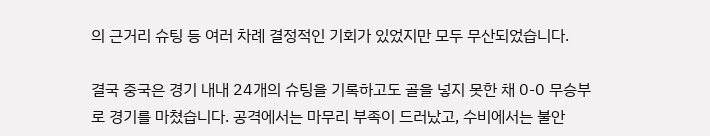의 근거리 슈팅 등 여러 차례 결정적인 기회가 있었지만 모두 무산되었습니다.

결국 중국은 경기 내내 24개의 슈팅을 기록하고도 골을 넣지 못한 채 0-0 무승부로 경기를 마쳤습니다. 공격에서는 마무리 부족이 드러났고, 수비에서는 불안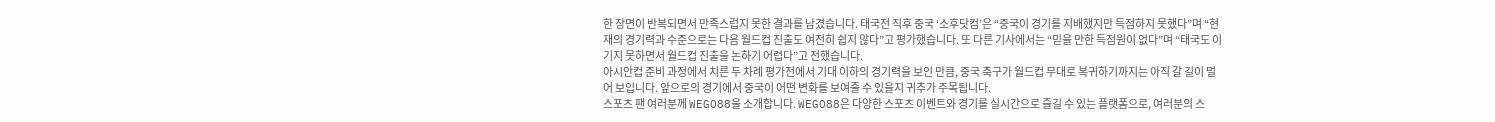한 장면이 반복되면서 만족스럽지 못한 결과를 남겼습니다. 태국전 직후 중국 ‘소후닷컴’은 “중국이 경기를 지배했지만 득점하지 못했다”며 “현재의 경기력과 수준으로는 다음 월드컵 진출도 여전히 쉽지 않다”고 평가했습니다. 또 다른 기사에서는 “믿을 만한 득점원이 없다”며 “태국도 이기지 못하면서 월드컵 진출을 논하기 어렵다”고 전했습니다.
아시안컵 준비 과정에서 치른 두 차례 평가전에서 기대 이하의 경기력을 보인 만큼, 중국 축구가 월드컵 무대로 복귀하기까지는 아직 갈 길이 멀어 보입니다. 앞으로의 경기에서 중국이 어떤 변화를 보여줄 수 있을지 귀추가 주목됩니다.
스포츠 팬 여러분께 WEGO88을 소개합니다. WEGO88은 다양한 스포츠 이벤트와 경기를 실시간으로 즐길 수 있는 플랫폼으로, 여러분의 스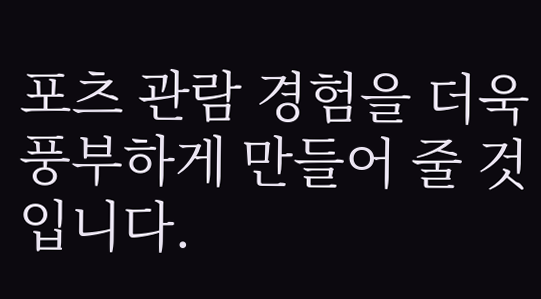포츠 관람 경험을 더욱 풍부하게 만들어 줄 것입니다.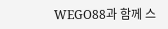WEGO88과 함께 스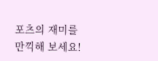포츠의 재미를 만끽해 보세요!